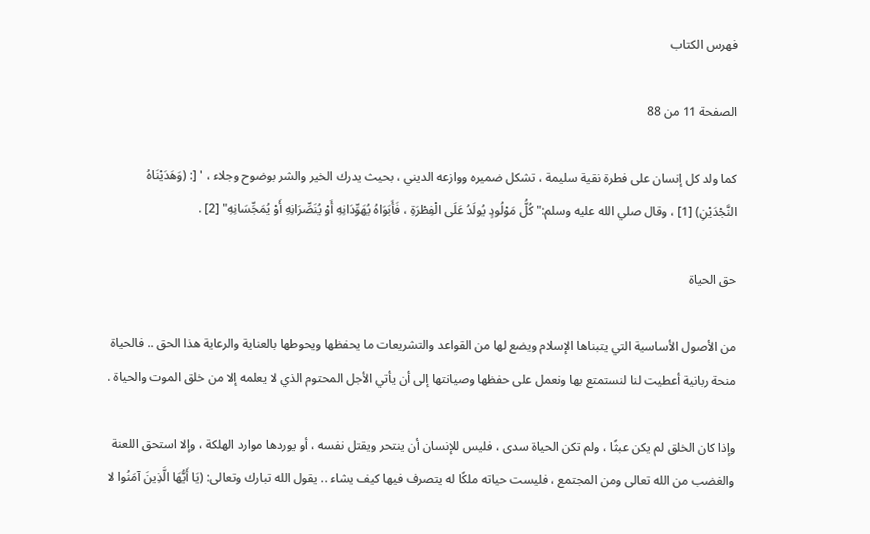فهرس الكتاب

الصفحة 11 من 88

كما ولد كل إنسان على فطرة نقية سليمة ، تشكل ضميره ووازعه الديني ، بحيث يدرك الخير والشر بوضوح وجلاء ، ' [: (وَهَدَيْنَاهُ النَّجْدَيْنِ) [1] ، وقال صلي الله عليه وسلم:"كُلُّ مَوْلُودٍ يُولَدُ عَلَى الْفِطْرَةِ ، فَأَبَوَاهُ يُهَوِّدَانِهِ أَوْ يُنَصِّرَانِهِ أَوْ يُمَجِّسَانِهِ" [2] .

حق الحياة

من الأصول الأساسية التي يتبناها الإسلام ويضع لها من القواعد والتشريعات ما يحفظها ويحوطها بالعناية والرعاية هذا الحق .. فالحياة منحة ربانية أعطيت لنا لنستمتع بها ونعمل على حفظها وصيانتها إلى أن يأتي الأجل المحتوم الذي لا يعلمه إلا من خلق الموت والحياة .

وإذا كان الخلق لم يكن عبثًا ، ولم تكن الحياة سدى ، فليس للإنسان أن ينتحر ويقتل نفسه ، أو يوردها موارد الهلكة ، وإلا استحق اللعنة والغضب من الله تعالى ومن المجتمع ، فليست حياته ملكًا له يتصرف فيها كيف يشاء .. يقول الله تبارك وتعالى: (يَا أَيُّهَا الَّذِينَ آمَنُوا لا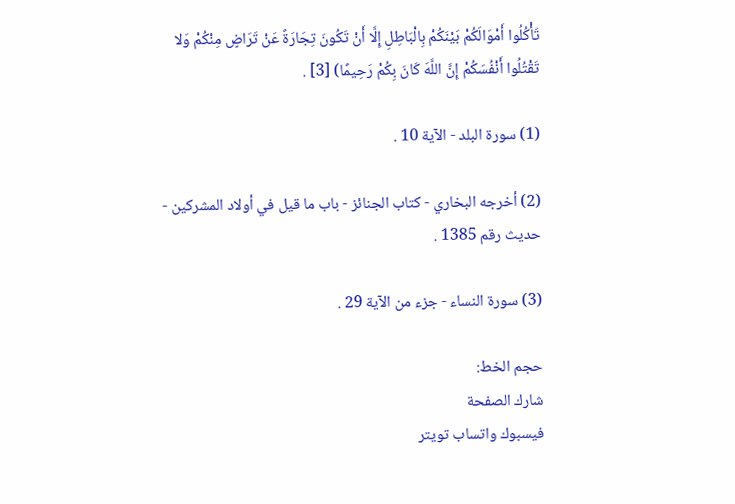تَأْكُلُوا أَمْوَالَكُمْ بَيْنَكُمْ بِالْبَاطِلِ إِلَّا أَنْ تَكُونَ تِجَارَةً عَنْ تَرَاضٍ مِنْكُمْ وَلا تَقْتُلُوا أَنْفُسَكُمْ إِنَّ اللَّهَ كَانَ بِكُمْ رَحِيمًا) [3] .

(1) سورة البلد - الآية 10 .

(2) أخرجه البخاري - كتاب الجنائز - باب ما قيل في أولاد المشركين - حديث رقم 1385 .

(3) سورة النساء - جزء من الآية 29 .

حجم الخط:
شارك الصفحة
فيسبوك واتساب تويتر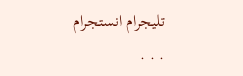تليجرام انستجرام
. . .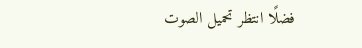فضلًا انتظر تحميل الصوت